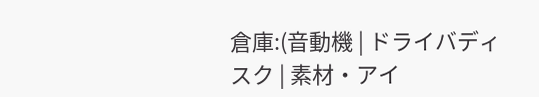倉庫:(音動機 | ドライバディスク | 素材・アイ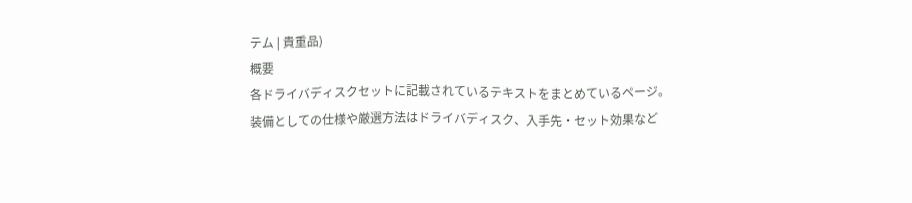テム | 貴重品)
概要
各ドライバディスクセットに記載されているテキストをまとめているページ。
装備としての仕様や厳選方法はドライバディスク、入手先・セット効果など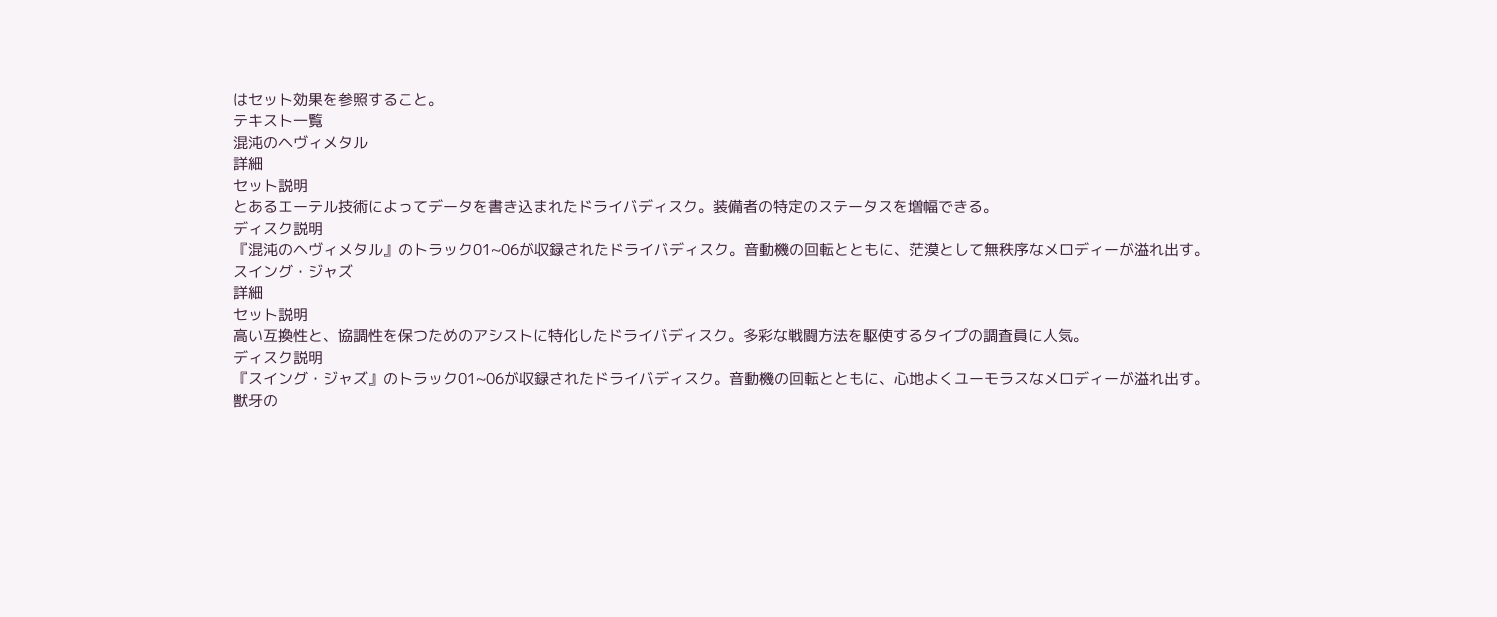はセット効果を参照すること。
テキスト一覧
混沌のヘヴィメタル
詳細
セット説明
とあるエーテル技術によってデータを書き込まれたドライバディスク。装備者の特定のステータスを増幅できる。
ディスク説明
『混沌のヘヴィメタル』のトラック01~06が収録されたドライバディスク。音動機の回転とともに、茫漠として無秩序なメロディーが溢れ出す。
スイング・ジャズ
詳細
セット説明
高い互換性と、協調性を保つためのアシストに特化したドライバディスク。多彩な戦闘方法を駆使するタイプの調査員に人気。
ディスク説明
『スイング・ジャズ』のトラック01~06が収録されたドライバディスク。音動機の回転とともに、心地よくユーモラスなメロディーが溢れ出す。
獣牙の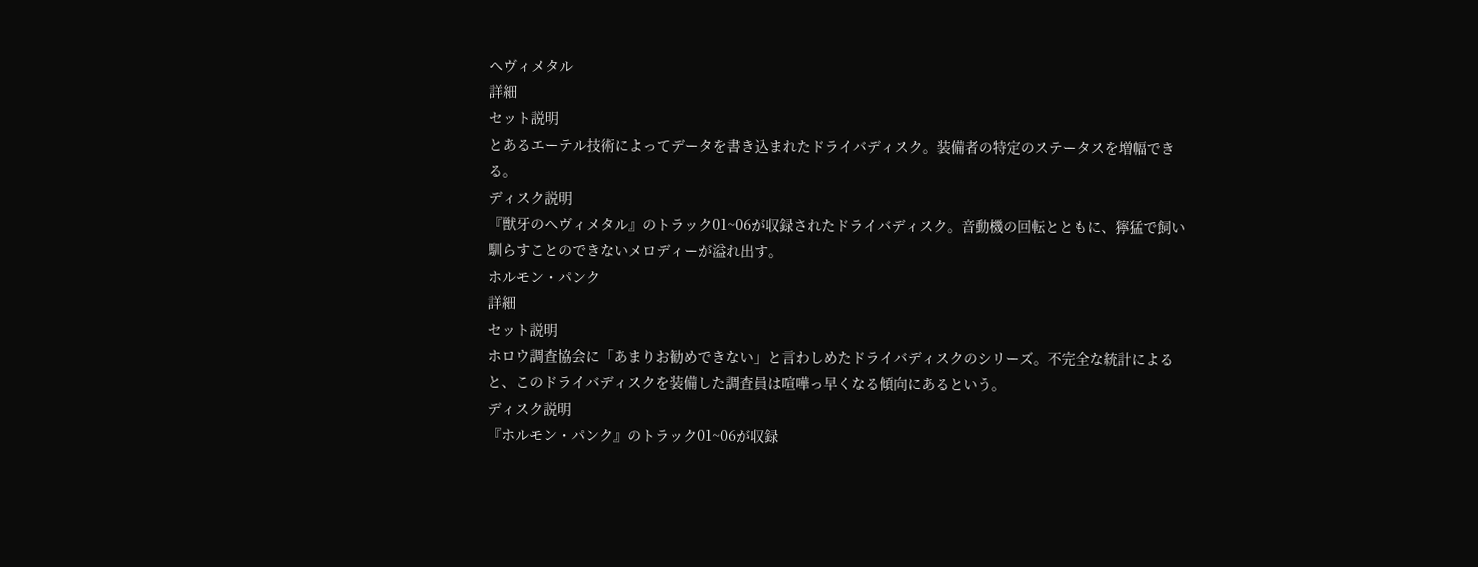ヘヴィメタル
詳細
セット説明
とあるエーテル技術によってデータを書き込まれたドライバディスク。装備者の特定のステータスを増幅できる。
ディスク説明
『獣牙のヘヴィメタル』のトラック01~06が収録されたドライバディスク。音動機の回転とともに、獰猛で飼い馴らすことのできないメロディーが溢れ出す。
ホルモン・パンク
詳細
セット説明
ホロウ調査協会に「あまりお勧めできない」と言わしめたドライバディスクのシリーズ。不完全な統計によると、このドライバディスクを装備した調査員は喧嘩っ早くなる傾向にあるという。
ディスク説明
『ホルモン・パンク』のトラック01~06が収録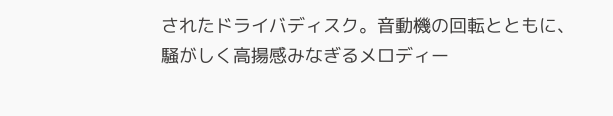されたドライバディスク。音動機の回転とともに、騒がしく高揚感みなぎるメロディー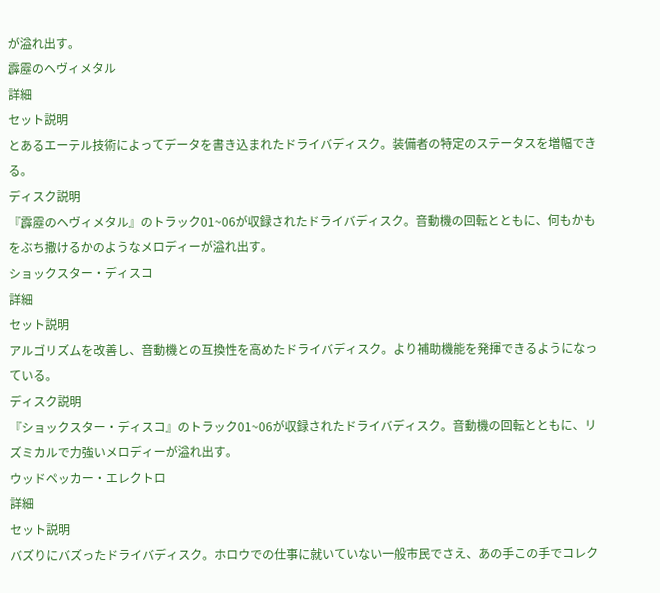が溢れ出す。
霹靂のヘヴィメタル
詳細
セット説明
とあるエーテル技術によってデータを書き込まれたドライバディスク。装備者の特定のステータスを増幅できる。
ディスク説明
『霹靂のヘヴィメタル』のトラック01~06が収録されたドライバディスク。音動機の回転とともに、何もかもをぶち撒けるかのようなメロディーが溢れ出す。
ショックスター・ディスコ
詳細
セット説明
アルゴリズムを改善し、音動機との互換性を高めたドライバディスク。より補助機能を発揮できるようになっている。
ディスク説明
『ショックスター・ディスコ』のトラック01~06が収録されたドライバディスク。音動機の回転とともに、リズミカルで力強いメロディーが溢れ出す。
ウッドペッカー・エレクトロ
詳細
セット説明
バズりにバズったドライバディスク。ホロウでの仕事に就いていない一般市民でさえ、あの手この手でコレク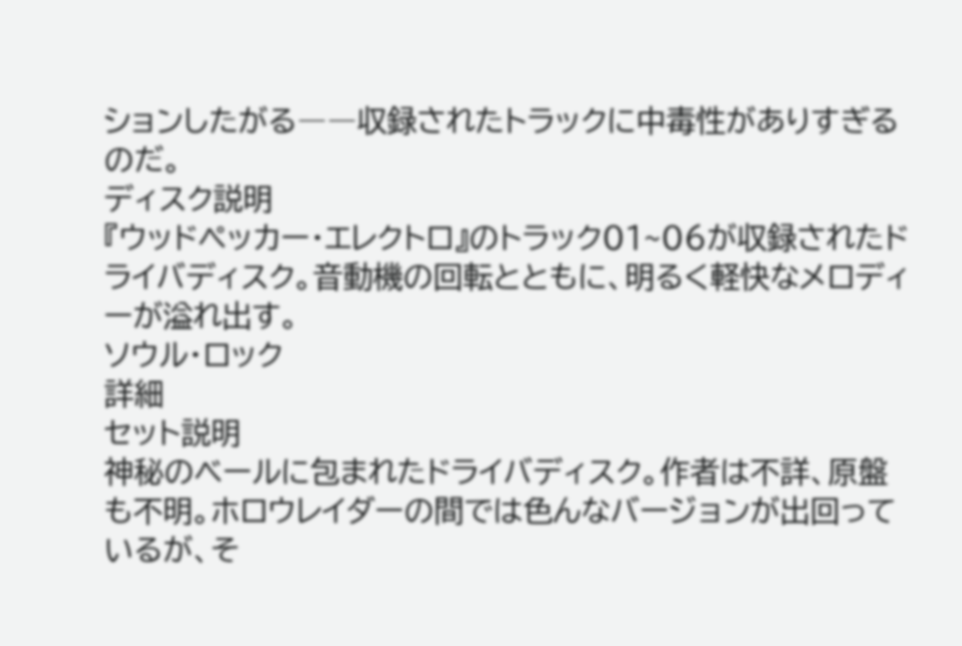ションしたがる――収録されたトラックに中毒性がありすぎるのだ。
ディスク説明
『ウッドペッカー・エレクトロ』のトラック01~06が収録されたドライバディスク。音動機の回転とともに、明るく軽快なメロディーが溢れ出す。
ソウル・ロック
詳細
セット説明
神秘のベールに包まれたドライバディスク。作者は不詳、原盤も不明。ホロウレイダーの間では色んなバージョンが出回っているが、そ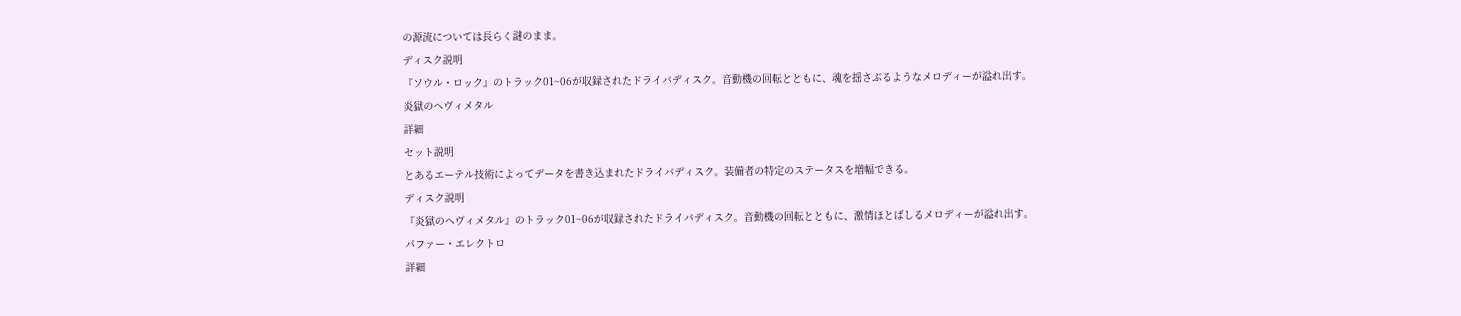の源流については長らく謎のまま。
ディスク説明
『ソウル・ロック』のトラック01~06が収録されたドライバディスク。音動機の回転とともに、魂を揺さぶるようなメロディーが溢れ出す。
炎獄のヘヴィメタル
詳細
セット説明
とあるエーテル技術によってデータを書き込まれたドライバディスク。装備者の特定のステータスを増幅できる。
ディスク説明
『炎獄のヘヴィメタル』のトラック01~06が収録されたドライバディスク。音動機の回転とともに、激情ほとばしるメロディーが溢れ出す。
パファー・エレクトロ
詳細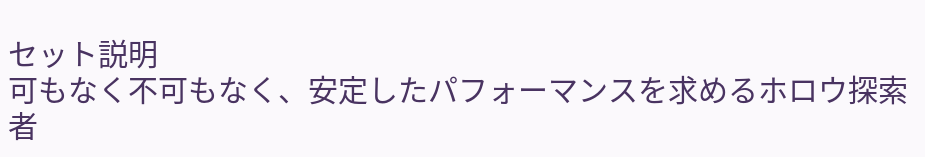セット説明
可もなく不可もなく、安定したパフォーマンスを求めるホロウ探索者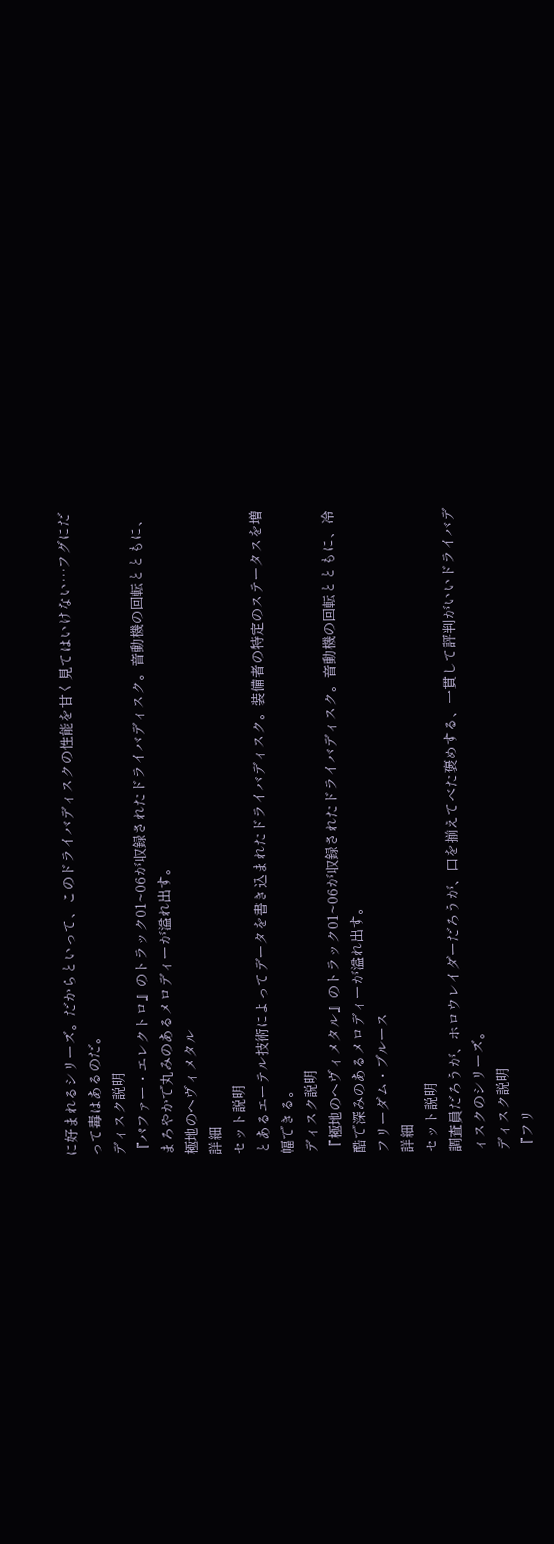に好まれるシリーズ。だからといって、このドライバディスクの性能を甘く見てはいけない…フグにだって毒はあるのだ。
ディスク説明
『パファー・エレクトロ』のトラック01~06が収録されたドライバディスク。音動機の回転とともに、まろやかで丸みのあるメロディーが溢れ出す。
極地のヘヴィメタル
詳細
セット説明
とあるエーテル技術によってデータを書き込まれたドライバディスク。装備者の特定のステータスを増幅できる。
ディスク説明
『極地のヘヴィメタル』のトラック01~06が収録されたドライバディスク。音動機の回転とともに、冷酷で深みのあるメロディーが溢れ出す。
フリーダム・ブルース
詳細
セット説明
調査員だろうが、ホロウレイダーだろうが、口を揃えてべた褒めする、一貫して評判がいいドライバディスクのシリーズ。
ディスク説明
『フリ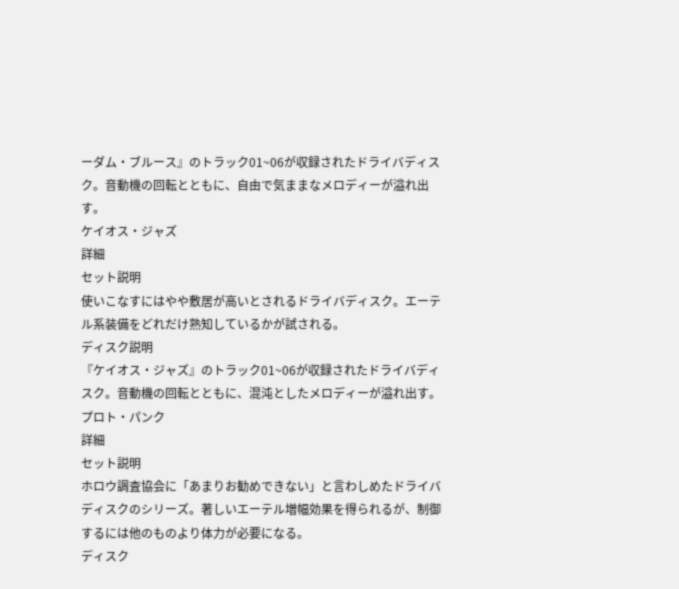ーダム・ブルース』のトラック01~06が収録されたドライバディスク。音動機の回転とともに、自由で気ままなメロディーが溢れ出す。
ケイオス・ジャズ
詳細
セット説明
使いこなすにはやや敷居が高いとされるドライバディスク。エーテル系装備をどれだけ熟知しているかが試される。
ディスク説明
『ケイオス・ジャズ』のトラック01~06が収録されたドライバディスク。音動機の回転とともに、混沌としたメロディーが溢れ出す。
プロト・パンク
詳細
セット説明
ホロウ調査協会に「あまりお勧めできない」と言わしめたドライバディスクのシリーズ。著しいエーテル増幅効果を得られるが、制御するには他のものより体力が必要になる。
ディスク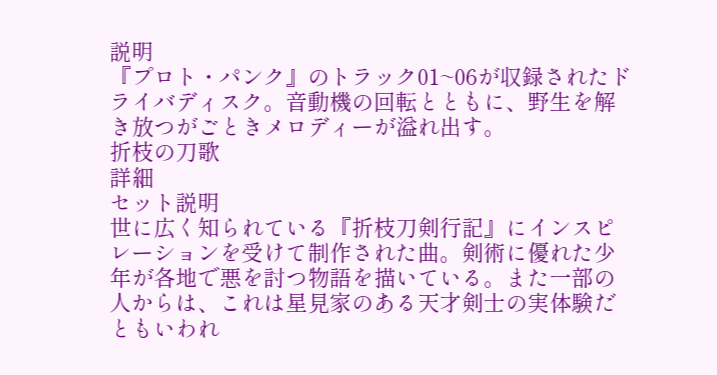説明
『プロト・パンク』のトラック01~06が収録されたドライバディスク。音動機の回転とともに、野生を解き放つがごときメロディーが溢れ出す。
折枝の刀歌
詳細
セット説明
世に広く知られている『折枝刀剣行記』にインスピレーションを受けて制作された曲。剣術に優れた少年が各地で悪を討つ物語を描いている。また一部の人からは、これは星見家のある天才剣士の実体験だともいわれ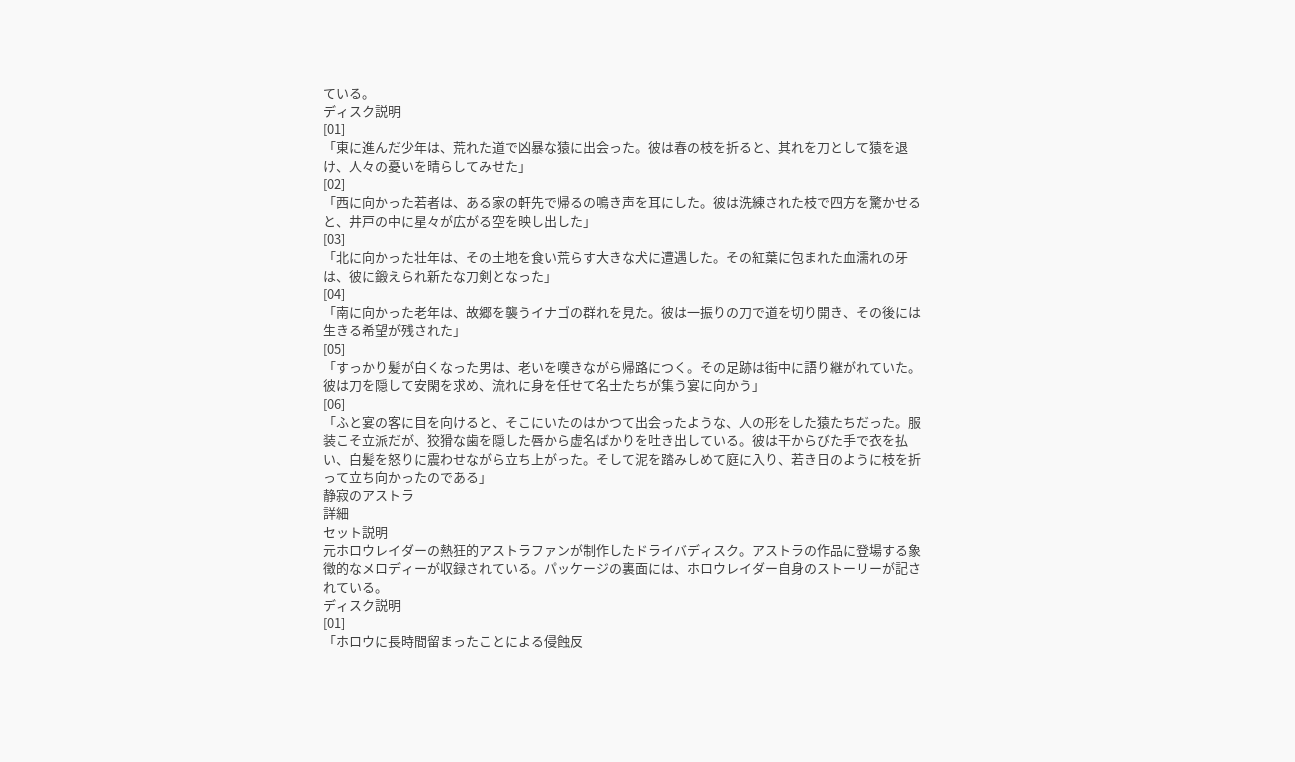ている。
ディスク説明
[01]
「東に進んだ少年は、荒れた道で凶暴な猿に出会った。彼は春の枝を折ると、其れを刀として猿を退け、人々の憂いを晴らしてみせた」
[02]
「西に向かった若者は、ある家の軒先で帰るの鳴き声を耳にした。彼は洗練された枝で四方を驚かせると、井戸の中に星々が広がる空を映し出した」
[03]
「北に向かった壮年は、その土地を食い荒らす大きな犬に遭遇した。その紅葉に包まれた血濡れの牙は、彼に鍛えられ新たな刀剣となった」
[04]
「南に向かった老年は、故郷を襲うイナゴの群れを見た。彼は一振りの刀で道を切り開き、その後には生きる希望が残された」
[05]
「すっかり髪が白くなった男は、老いを嘆きながら帰路につく。その足跡は街中に語り継がれていた。彼は刀を隠して安閑を求め、流れに身を任せて名士たちが集う宴に向かう」
[06]
「ふと宴の客に目を向けると、そこにいたのはかつて出会ったような、人の形をした猿たちだった。服装こそ立派だが、狡猾な歯を隠した唇から虚名ばかりを吐き出している。彼は干からびた手で衣を払い、白髪を怒りに震わせながら立ち上がった。そして泥を踏みしめて庭に入り、若き日のように枝を折って立ち向かったのである」
静寂のアストラ
詳細
セット説明
元ホロウレイダーの熱狂的アストラファンが制作したドライバディスク。アストラの作品に登場する象徴的なメロディーが収録されている。パッケージの裏面には、ホロウレイダー自身のストーリーが記されている。
ディスク説明
[01]
「ホロウに長時間留まったことによる侵蝕反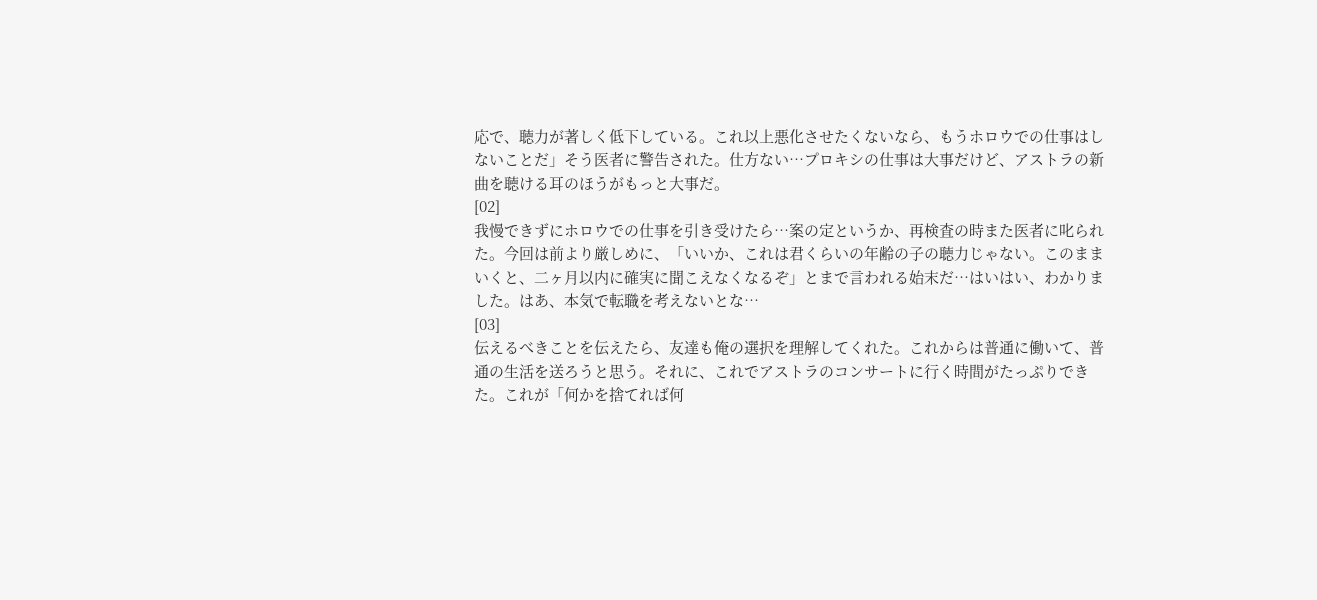応で、聴力が著しく低下している。これ以上悪化させたくないなら、もうホロウでの仕事はしないことだ」そう医者に警告された。仕方ない…プロキシの仕事は大事だけど、アストラの新曲を聴ける耳のほうがもっと大事だ。
[02]
我慢できずにホロウでの仕事を引き受けたら…案の定というか、再検査の時また医者に叱られた。今回は前より厳しめに、「いいか、これは君くらいの年齢の子の聴力じゃない。このままいくと、二ヶ月以内に確実に聞こえなくなるぞ」とまで言われる始末だ…はいはい、わかりました。はあ、本気で転職を考えないとな…
[03]
伝えるべきことを伝えたら、友達も俺の選択を理解してくれた。これからは普通に働いて、普通の生活を送ろうと思う。それに、これでアストラのコンサートに行く時間がたっぷりできた。これが「何かを捨てれば何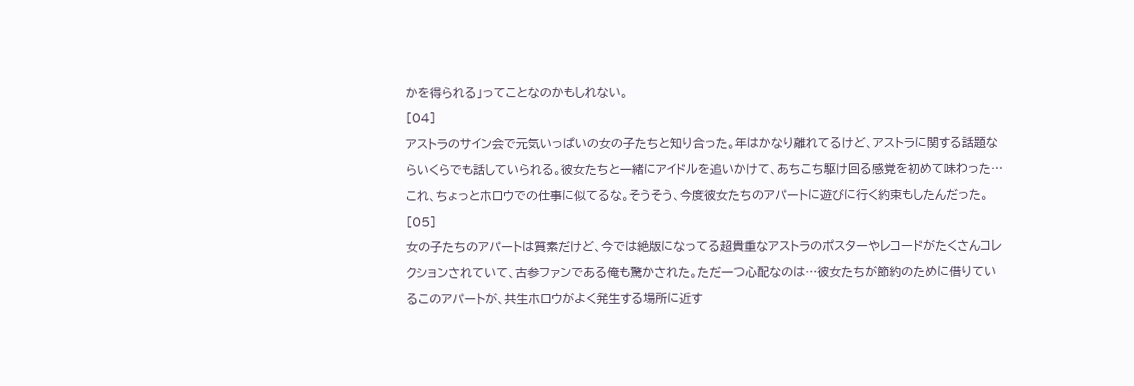かを得られる」ってことなのかもしれない。
[04]
アストラのサイン会で元気いっぱいの女の子たちと知り合った。年はかなり離れてるけど、アストラに関する話題ならいくらでも話していられる。彼女たちと一緒にアイドルを追いかけて、あちこち駆け回る感覚を初めて味わった…これ、ちょっとホロウでの仕事に似てるな。そうそう、今度彼女たちのアパートに遊びに行く約束もしたんだった。
[05]
女の子たちのアパートは質素だけど、今では絶版になってる超貴重なアストラのポスターやレコードがたくさんコレクションされていて、古参ファンである俺も驚かされた。ただ一つ心配なのは…彼女たちが節約のために借りているこのアパートが、共生ホロウがよく発生する場所に近す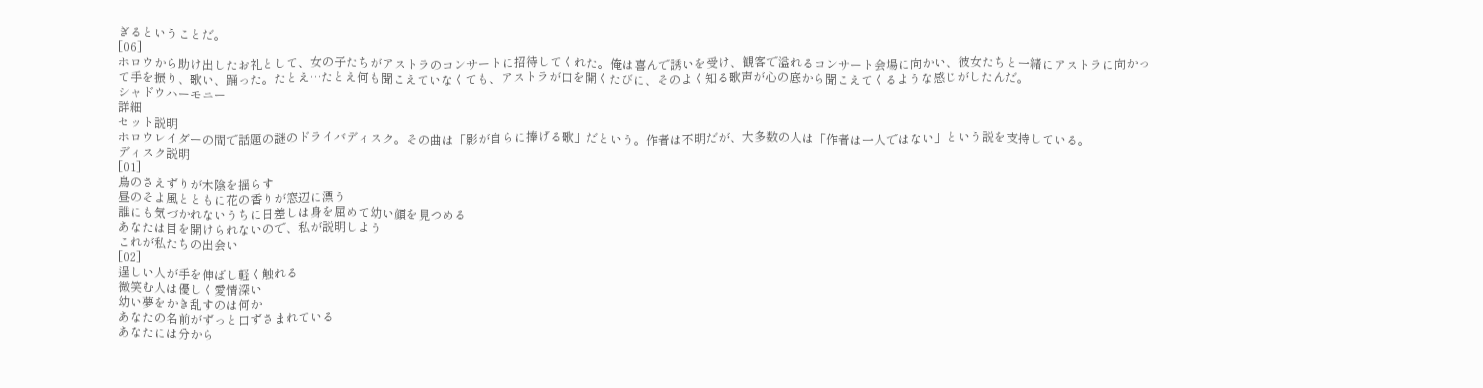ぎるということだ。
[06]
ホロウから助け出したお礼として、女の子たちがアストラのコンサートに招待してくれた。俺は喜んで誘いを受け、観客で溢れるコンサート会場に向かい、彼女たちと一緒にアストラに向かって手を振り、歌い、踊った。たとえ…たとえ何も聞こえていなくても、アストラが口を開くたびに、そのよく知る歌声が心の底から聞こえてくるような感じがしたんだ。
シャドウハーモニー
詳細
セット説明
ホロウレイダーの間で話題の謎のドライバディスク。その曲は「影が自らに捧げる歌」だという。作者は不明だが、大多数の人は「作者は一人ではない」という説を支持している。
ディスク説明
[01]
鳥のさえずりが木陰を揺らす
昼のそよ風とともに花の香りが窓辺に漂う
誰にも気づかれないうちに日差しは身を屈めて幼い顔を見つめる
あなたは目を開けられないので、私が説明しよう
これが私たちの出会い
[02]
逞しい人が手を伸ばし軽く触れる
微笑む人は優しく愛情深い
幼い夢をかき乱すのは何か
あなたの名前がずっと口ずさまれている
あなたには分から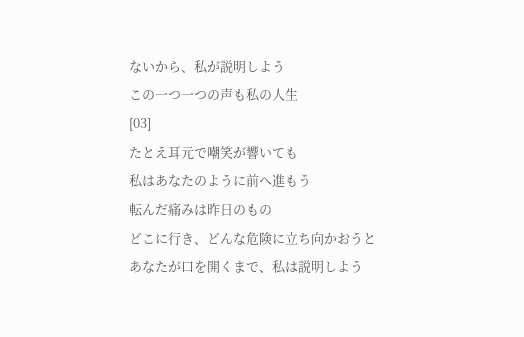ないから、私が説明しよう
この一つ一つの声も私の人生
[03]
たとえ耳元で嘲笑が響いても
私はあなたのように前へ進もう
転んだ痛みは昨日のもの
どこに行き、どんな危険に立ち向かおうと
あなたが口を開くまで、私は説明しよう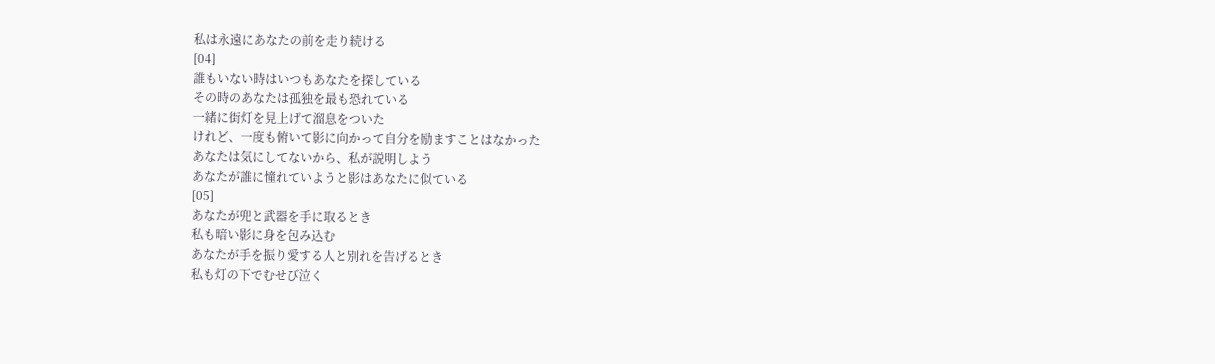私は永遠にあなたの前を走り続ける
[04]
誰もいない時はいつもあなたを探している
その時のあなたは孤独を最も恐れている
一緒に街灯を見上げて溜息をついた
けれど、一度も俯いて影に向かって自分を励ますことはなかった
あなたは気にしてないから、私が説明しよう
あなたが誰に憧れていようと影はあなたに似ている
[05]
あなたが兜と武器を手に取るとき
私も暗い影に身を包み込む
あなたが手を振り愛する人と別れを告げるとき
私も灯の下でむせび泣く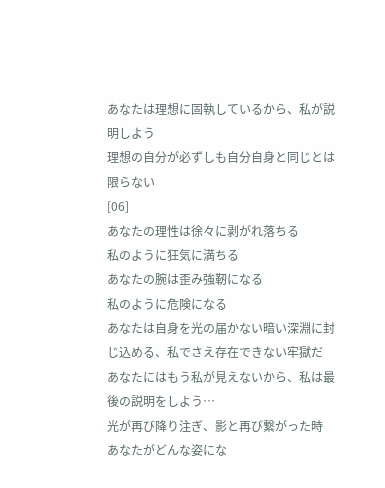あなたは理想に固執しているから、私が説明しよう
理想の自分が必ずしも自分自身と同じとは限らない
[06]
あなたの理性は徐々に剥がれ落ちる
私のように狂気に満ちる
あなたの腕は歪み強靭になる
私のように危険になる
あなたは自身を光の届かない暗い深淵に封じ込める、私でさえ存在できない牢獄だ
あなたにはもう私が見えないから、私は最後の説明をしよう⋯
光が再び降り注ぎ、影と再び繋がった時
あなたがどんな姿にな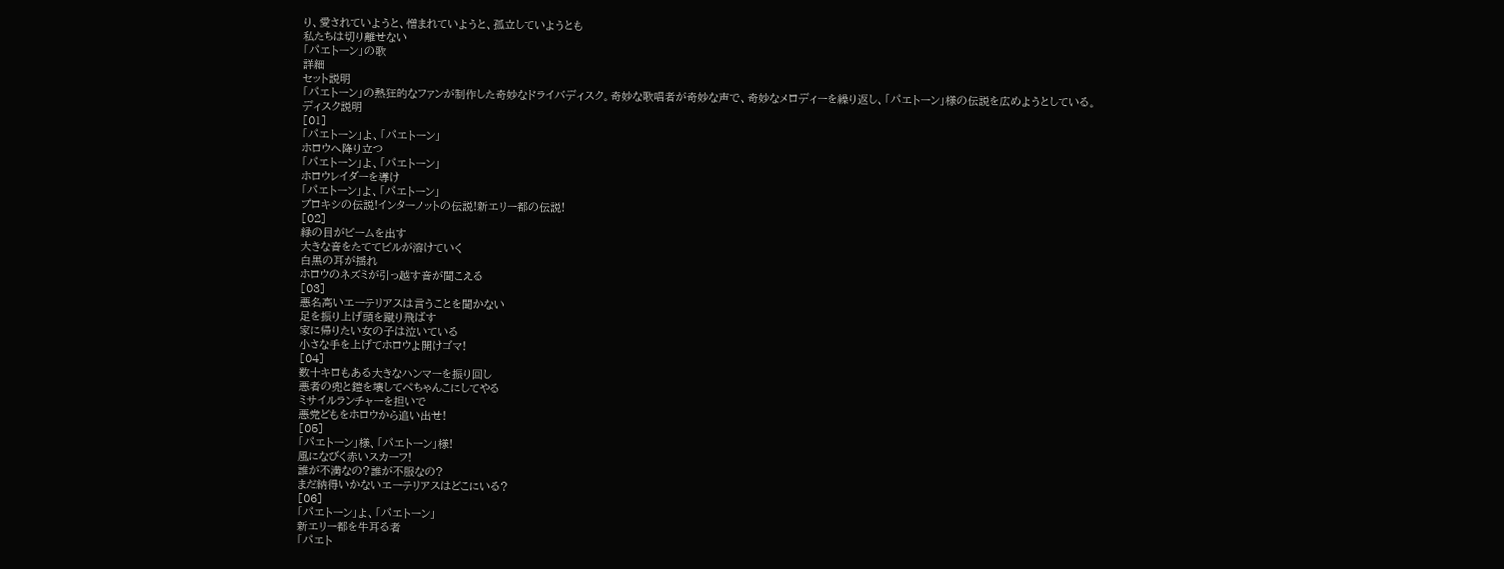り、愛されていようと、憎まれていようと、孤立していようとも
私たちは切り離せない
「パエトーン」の歌
詳細
セット説明
「パエトーン」の熱狂的なファンが制作した奇妙なドライバディスク。奇妙な歌唱者が奇妙な声で、奇妙なメロディーを繰り返し、「パエトーン」様の伝説を広めようとしている。
ディスク説明
[01]
「パエトーン」よ、「パエトーン」
ホロウへ降り立つ
「パエトーン」よ、「パエトーン」
ホロウレイダーを導け
「パエトーン」よ、「パエトーン」
プロキシの伝説!インターノットの伝説!新エリー都の伝説!
[02]
緑の目がビームを出す
大きな音をたててビルが溶けていく
白黒の耳が揺れ
ホロウのネズミが引っ越す音が聞こえる
[03]
悪名高いエーテリアスは言うことを聞かない
足を振り上げ頭を蹴り飛ばす
家に帰りたい女の子は泣いている
小さな手を上げてホロウよ開けゴマ!
[04]
数十キロもある大きなハンマーを振り回し
悪者の兜と鎧を壊してぺちゃんこにしてやる
ミサイルランチャーを担いで
悪党どもをホロウから追い出せ!
[05]
「パエトーン」様、「パエトーン」様!
風になびく赤いスカーフ!
誰が不満なの?誰が不服なの?
まだ納得いかないエーテリアスはどこにいる?
[06]
「パエトーン」よ、「パエトーン」
新エリー都を牛耳る者
「パエト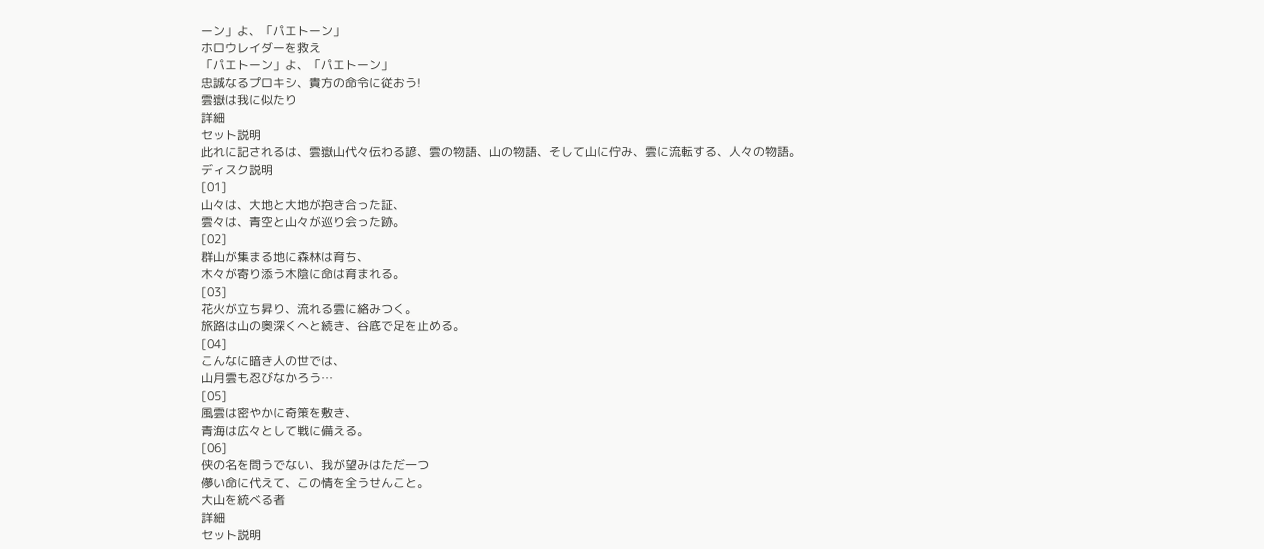ーン」よ、「パエトーン」
ホロウレイダーを救え
「パエトーン」よ、「パエトーン」
忠誠なるプロキシ、貴方の命令に従おう!
雲嶽は我に似たり
詳細
セット説明
此れに記されるは、雲嶽山代々伝わる諺、雲の物語、山の物語、そして山に佇み、雲に流転する、人々の物語。
ディスク説明
[01]
山々は、大地と大地が抱き合った証、
雲々は、青空と山々が巡り会った跡。
[02]
群山が集まる地に森林は育ち、
木々が寄り添う木陰に命は育まれる。
[03]
花火が立ち昇り、流れる雲に絡みつく。
旅路は山の奥深くへと続き、谷底で足を止める。
[04]
こんなに暗き人の世では、
山月雲も忍びなかろう…
[05]
風雲は密やかに奇策を敷き、
青海は広々として戦に備える。
[06]
侠の名を問うでない、我が望みはただ一つ
儚い命に代えて、この情を全うせんこと。
大山を統べる者
詳細
セット説明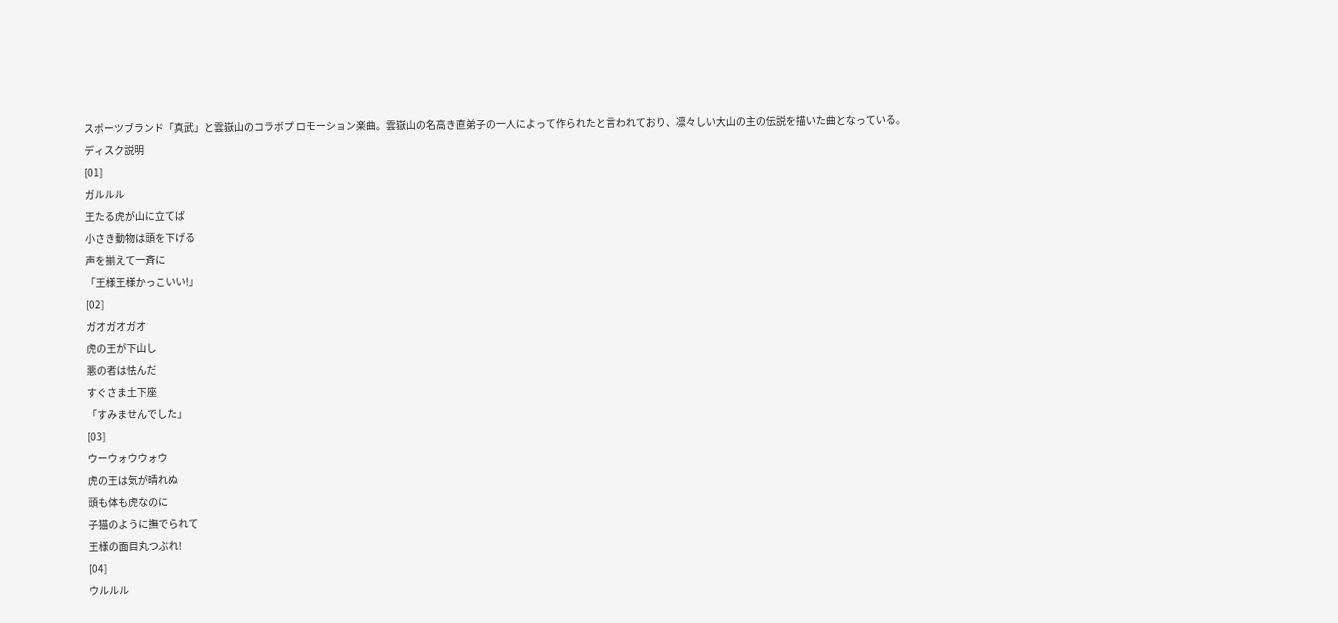スポーツブランド「真武」と雲嶽山のコラボプ ロモーション楽曲。雲嶽山の名高き直弟子の一人によって作られたと言われており、凛々しい大山の主の伝説を描いた曲となっている。
ディスク説明
[01]
ガルルル
王たる虎が山に立てば
小さき動物は頭を下げる
声を揃えて一斉に
「王様王様かっこいい!」
[02]
ガオガオガオ
虎の王が下山し
悪の者は怯んだ
すぐさま土下座
「すみませんでした」
[03]
ウーウォウウォウ
虎の王は気が晴れぬ
頭も体も虎なのに
子猫のように撫でられて
王様の面目丸つぶれ!
[04]
ウルルル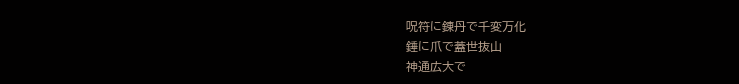呪符に錬丹で千変万化
錘に爪で蓋世抜山
神通広大で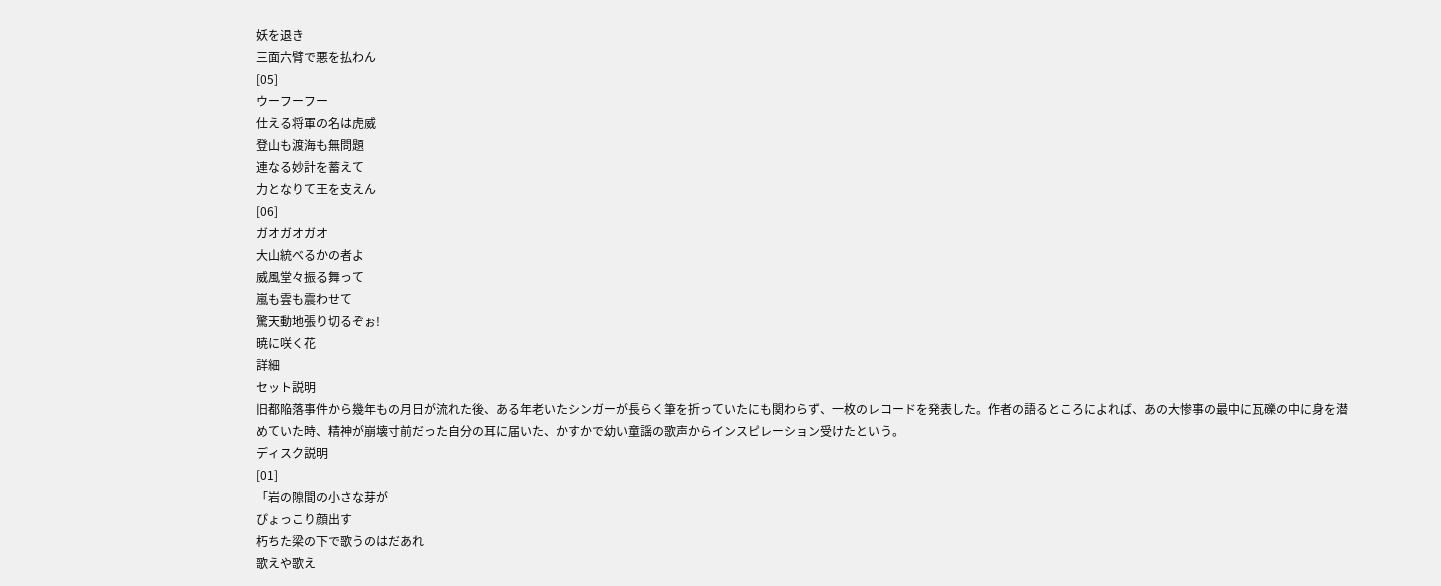妖を退き
三面六臂で悪を払わん
[05]
ウーフーフー
仕える将軍の名は虎威
登山も渡海も無問題
連なる妙計を蓄えて
力となりて王を支えん
[06]
ガオガオガオ
大山統べるかの者よ
威風堂々振る舞って
嵐も雲も震わせて
驚天動地張り切るぞぉ!
暁に咲く花
詳細
セット説明
旧都陥落事件から幾年もの月日が流れた後、ある年老いたシンガーが長らく筆を折っていたにも関わらず、一枚のレコードを発表した。作者の語るところによれば、あの大惨事の最中に瓦礫の中に身を潜めていた時、精神が崩壊寸前だった自分の耳に届いた、かすかで幼い童謡の歌声からインスピレーション受けたという。
ディスク説明
[01]
「岩の隙間の小さな芽が
ぴょっこり顔出す
朽ちた梁の下で歌うのはだあれ
歌えや歌え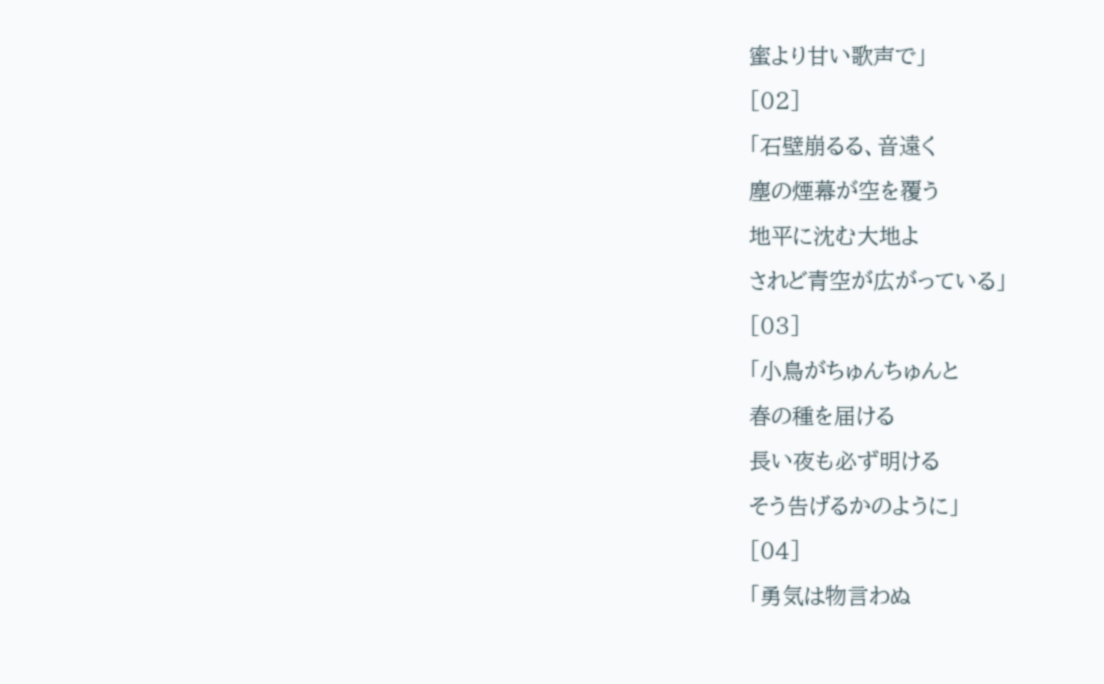蜜より甘い歌声で」
[02]
「石壁崩るる、音遠く
塵の煙幕が空を覆う
地平に沈む大地よ
されど青空が広がっている」
[03]
「小鳥がちゅんちゅんと
春の種を届ける
長い夜も必ず明ける
そう告げるかのように」
[04]
「勇気は物言わぬ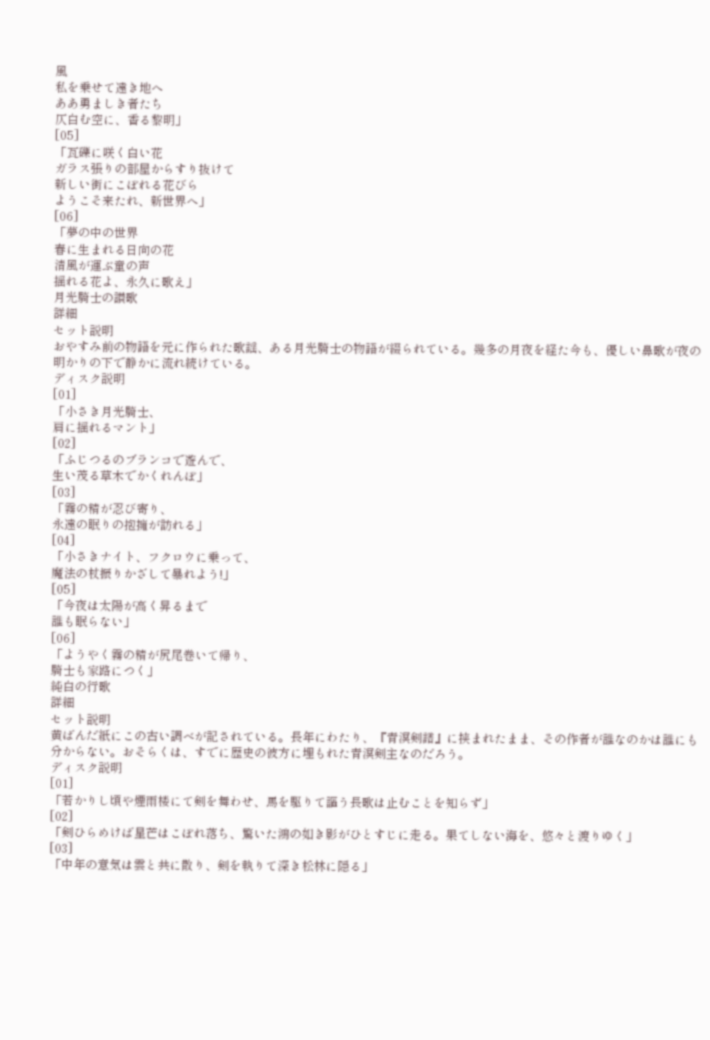風
私を乗せて遠き地へ
ああ勇ましき者たち
仄白む空に、香る黎明」
[05]
「瓦礫に咲く白い花
ガラス張りの部屋からすり抜けて
新しい街にこぼれる花びら
ようこそ来たれ、新世界へ」
[06]
「夢の中の世界
春に生まれる日向の花
清風が運ぶ童の声
揺れる花よ、永久に歌え」
月光騎士の讃歌
詳細
セット説明
おやすみ前の物語を元に作られた歌謡、ある月光騎士の物語が綴られている。幾多の月夜を経た今も、優しい鼻歌が夜の明かりの下で静かに流れ続けている。
ディスク説明
[01]
「小さき月光騎士、
肩に揺れるマント」
[02]
「ふじつるのブランコで遊んで、
生い茂る草木でかくれんぼ」
[03]
「霧の精が忍び寄り、
永遠の眠りの抱擁が訪れる」
[04]
「小さきナイト、フクロウに乗って、
魔法の杖振りかざして暴れよう!」
[05]
「今夜は太陽が高く昇るまで
誰も眠らない」
[06]
「ようやく霧の精が尻尾巻いて帰り、
騎士も家路につく」
純白の行歌
詳細
セット説明
黄ばんだ紙にこの古い調べが記されている。長年にわたり、『青溟剣譜』に挟まれたまま、その作者が誰なのかは誰にも分からない。おそらくは、すでに歴史の彼方に埋もれた青溟剣主なのだろう。
ディスク説明
[01]
「若かりし頃や煙雨楼にて剣を舞わせ、馬を駆りて謳う長歌は止むことを知らず」
[02]
「剣ひらめけば星芒はこぼれ落ち、驚いた鴻の如き影がひとすじに走る。果てしない海を、悠々と渡りゆく」
[03]
「中年の意気は雲と共に散り、剣を執りて深き松林に隠る」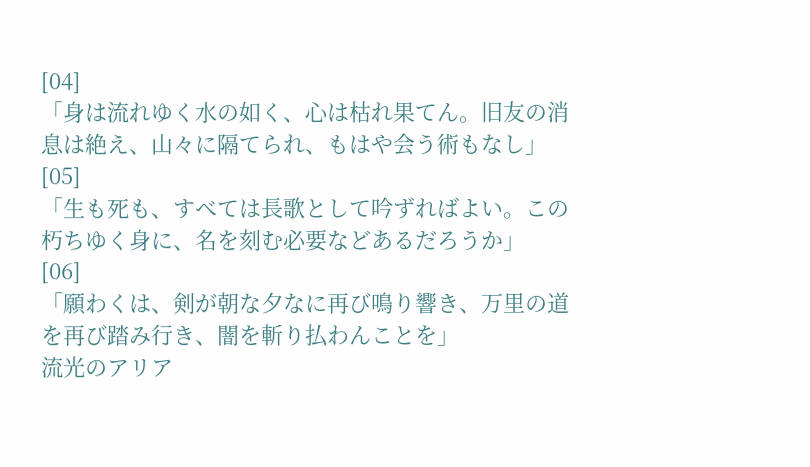[04]
「身は流れゆく水の如く、心は枯れ果てん。旧友の消息は絶え、山々に隔てられ、もはや会う術もなし」
[05]
「生も死も、すべては長歌として吟ずればよい。この朽ちゆく身に、名を刻む必要などあるだろうか」
[06]
「願わくは、剣が朝な夕なに再び鳴り響き、万里の道を再び踏み行き、闇を斬り払わんことを」
流光のアリア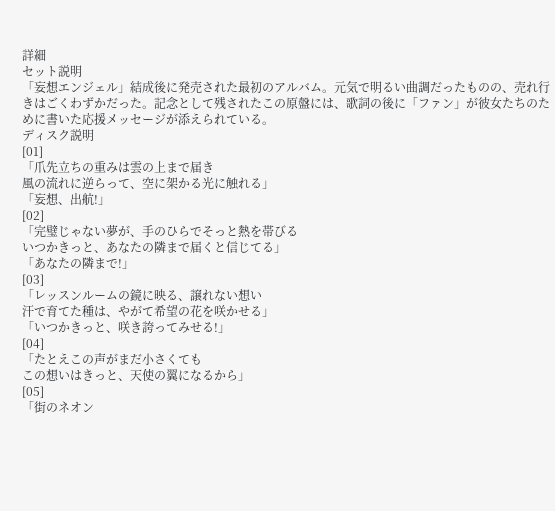詳細
セット説明
「妄想エンジェル」結成後に発売された最初のアルバム。元気で明るい曲調だったものの、売れ行きはごくわずかだった。記念として残されたこの原盤には、歌詞の後に「ファン」が彼女たちのために書いた応援メッセージが添えられている。
ディスク説明
[01]
「爪先立ちの重みは雲の上まで届き
風の流れに逆らって、空に架かる光に触れる」
「妄想、出航!」
[02]
「完璧じゃない夢が、手のひらでそっと熱を帯びる
いつかきっと、あなたの隣まで届くと信じてる」
「あなたの隣まで!」
[03]
「レッスンルームの鏡に映る、譲れない想い
汗で育てた種は、やがて希望の花を咲かせる」
「いつかきっと、咲き誇ってみせる!」
[04]
「たとえこの声がまだ小さくても
この想いはきっと、天使の翼になるから」
[05]
「街のネオン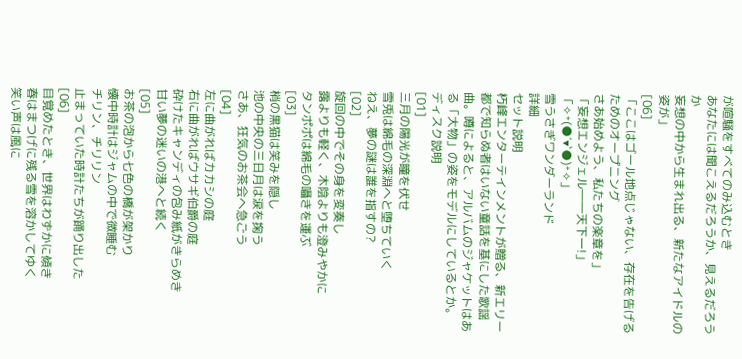が喧騒をすべてのみ込むとき
あなたには聞こえるだろうか、見えるだろうか
妄想の中から生まれ出る、新たなアイドルの姿が」
[06]
「ここはゴール地点じゃない、存在を告げるためのオープニング
さあ始めよう、私たちの楽章を」
「妄想エンジェル――天下一!」
「✧⁺(●´▾`●)⁺✧」
雪うさぎワンダーランド
詳細
セット説明
朽峰エンターテインメントが贈る、新エリー都で知らぬ者はいない童話を基にした歌謡曲。噂によると、アルバムのジャケットはある「大物」の姿をモデルにしているとか。
ディスク説明
[01]
三月の陽光が瞳を伏せ
雪兎は綿毛の深淵へと堕ちていく
ねえ、夢の謎は誰を指すの?
[02]
旋回の中でその身を変奏し
露よりも軽く、木陰よりも澄みやかに
タンポポは綿毛の囁きを運ぶ
[03]
梢の黒猫は笑みを隠し
池の中央の三日月は涙を掬う
さあ、狂気のお茶会へ急ごう
[04]
左に曲がればカカシの庭
右に曲がればウサギ伯爵の庭
砕けたキャンディの包み紙がきらめき
甘い夢の迷いの港へと続く
[05]
お茶の泡から七色の橋が架かり
懐中時計はジャムの中で微睡む
チリン、チリリン
止まっていた時計たちが踊り出した
[06]
目覚めたとき、世界はわずかに傾き
春はまつげに残る雪を溶かしてゆく
笑い声は風に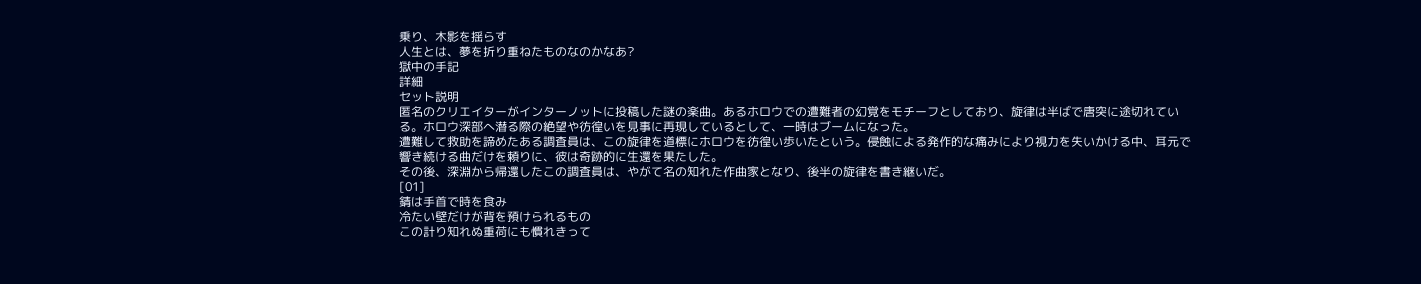乗り、木影を揺らす
人生とは、夢を折り重ねたものなのかなあ?
獄中の手記
詳細
セット説明
匿名のクリエイターがインターノットに投稿した謎の楽曲。あるホロウでの遭難者の幻覚をモチーフとしており、旋律は半ばで唐突に途切れている。ホロウ深部へ潜る際の絶望や彷徨いを見事に再現しているとして、一時はブームになった。
遭難して救助を諦めたある調査員は、この旋律を道標にホロウを彷徨い歩いたという。侵蝕による発作的な痛みにより視力を失いかける中、耳元で響き続ける曲だけを頼りに、彼は奇跡的に生還を果たした。
その後、深淵から帰還したこの調査員は、やがて名の知れた作曲家となり、後半の旋律を書き継いだ。
[01]
錆は手首で時を食み
冷たい壁だけが背を預けられるもの
この計り知れぬ重荷にも慣れきって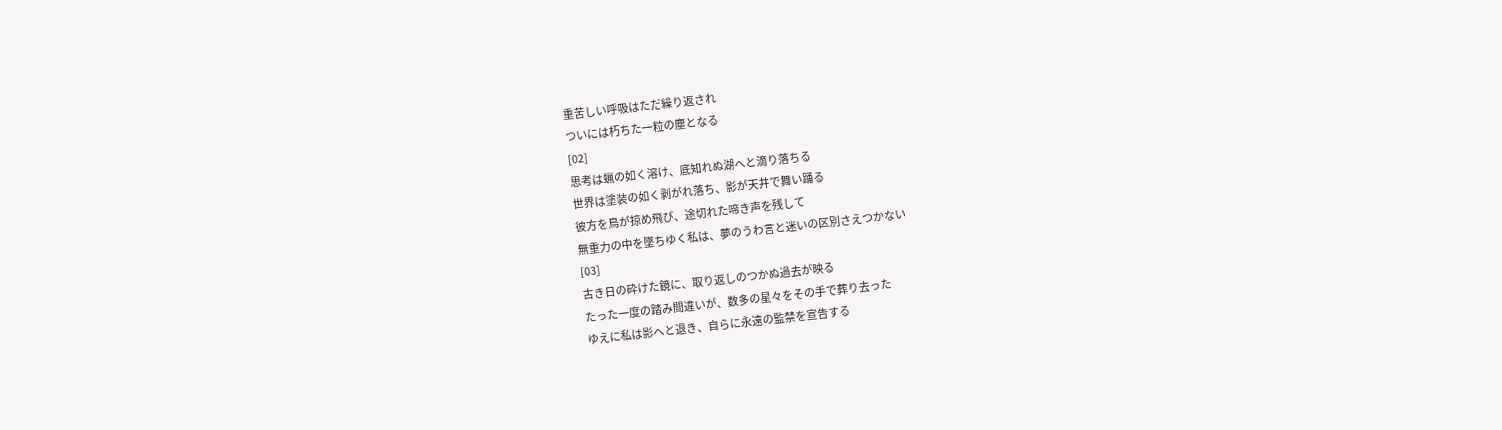重苦しい呼吸はただ繰り返され
ついには朽ちた一粒の塵となる
[02]
思考は蝋の如く溶け、底知れぬ湖へと滴り落ちる
世界は塗装の如く剥がれ落ち、影が天井で舞い踊る
彼方を鳥が掠め飛び、途切れた啼き声を残して
無重力の中を墜ちゆく私は、夢のうわ言と迷いの区別さえつかない
[03]
古き日の砕けた鏡に、取り返しのつかぬ過去が映る
たった一度の踏み間違いが、数多の星々をその手で葬り去った
ゆえに私は影へと退き、自らに永遠の監禁を宣告する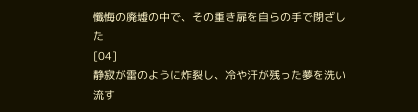懺悔の廃墟の中で、その重き扉を自らの手で閉ざした
[04]
静寂が雷のように炸裂し、冷や汗が残った夢を洗い流す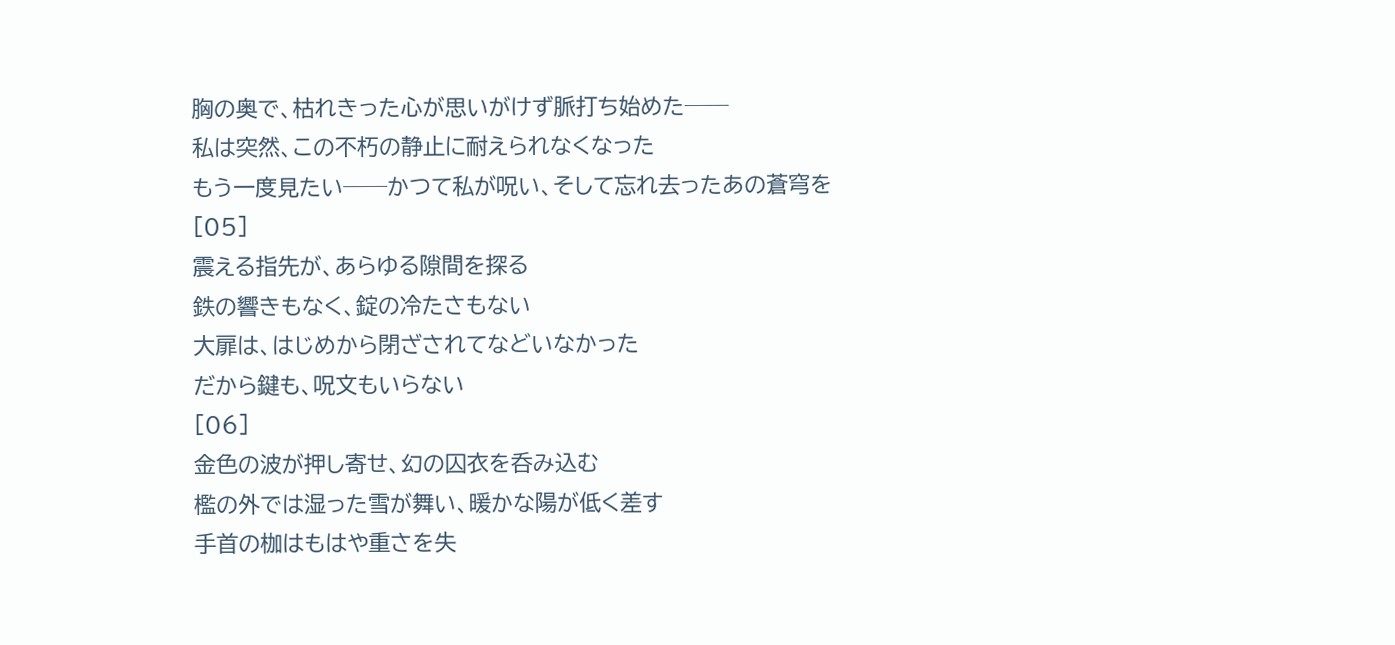胸の奥で、枯れきった心が思いがけず脈打ち始めた──
私は突然、この不朽の静止に耐えられなくなった
もう一度見たい──かつて私が呪い、そして忘れ去ったあの蒼穹を
[05]
震える指先が、あらゆる隙間を探る
鉄の響きもなく、錠の冷たさもない
大扉は、はじめから閉ざされてなどいなかった
だから鍵も、呪文もいらない
[06]
金色の波が押し寄せ、幻の囚衣を呑み込む
檻の外では湿った雪が舞い、暖かな陽が低く差す
手首の枷はもはや重さを失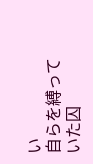い
自らを縛っていた囚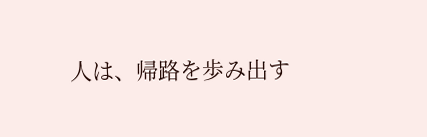人は、帰路を歩み出す